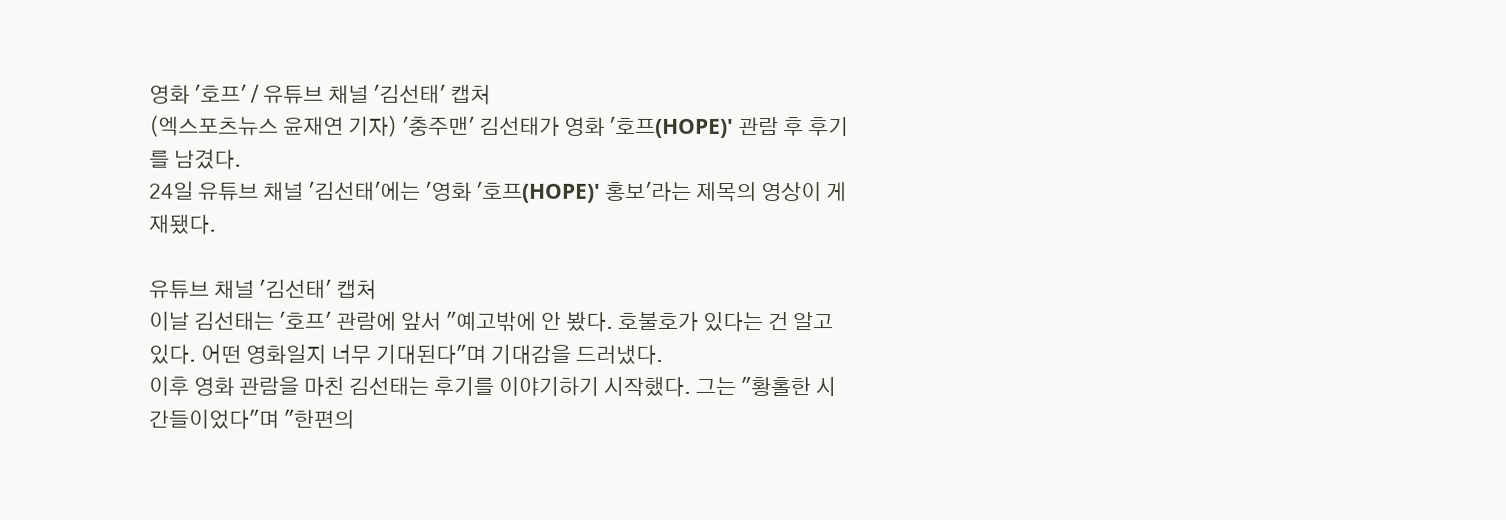영화 '호프' / 유튜브 채널 '김선태' 캡처
(엑스포츠뉴스 윤재연 기자) '충주맨' 김선태가 영화 '호프(HOPE)' 관람 후 후기를 남겼다.
24일 유튜브 채널 '김선태'에는 '영화 '호프(HOPE)' 홍보'라는 제목의 영상이 게재됐다.

유튜브 채널 '김선태' 캡처
이날 김선태는 '호프' 관람에 앞서 "예고밖에 안 봤다. 호불호가 있다는 건 알고 있다. 어떤 영화일지 너무 기대된다"며 기대감을 드러냈다.
이후 영화 관람을 마친 김선태는 후기를 이야기하기 시작했다. 그는 "황홀한 시간들이었다"며 "한편의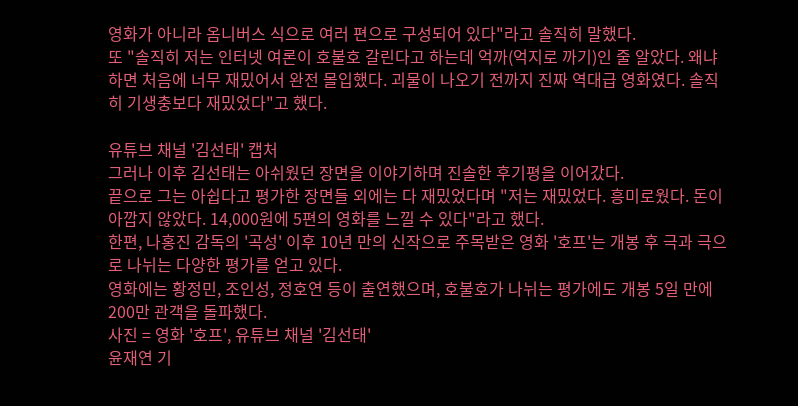영화가 아니라 옴니버스 식으로 여러 편으로 구성되어 있다"라고 솔직히 말했다.
또 "솔직히 저는 인터넷 여론이 호불호 갈린다고 하는데 억까(억지로 까기)인 줄 알았다. 왜냐하면 처음에 너무 재밌어서 완전 몰입했다. 괴물이 나오기 전까지 진짜 역대급 영화였다. 솔직히 기생충보다 재밌었다"고 했다.

유튜브 채널 '김선태' 캡처
그러나 이후 김선태는 아쉬웠던 장면을 이야기하며 진솔한 후기평을 이어갔다.
끝으로 그는 아쉽다고 평가한 장면들 외에는 다 재밌었다며 "저는 재밌었다. 흥미로웠다. 돈이 아깝지 않았다. 14,000원에 5편의 영화를 느낄 수 있다"라고 했다.
한편, 나홍진 감독의 '곡성' 이후 10년 만의 신작으로 주목받은 영화 '호프'는 개봉 후 극과 극으로 나뉘는 다양한 평가를 얻고 있다.
영화에는 황정민, 조인성, 정호연 등이 출연했으며, 호불호가 나뉘는 평가에도 개봉 5일 만에 200만 관객을 돌파했다.
사진 = 영화 '호프', 유튜브 채널 '김선태'
윤재연 기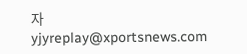자 yjyreplay@xportsnews.com